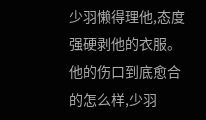少羽懒得理他,态度强硬剥他的衣服。
他的伤口到底愈合的怎么样,少羽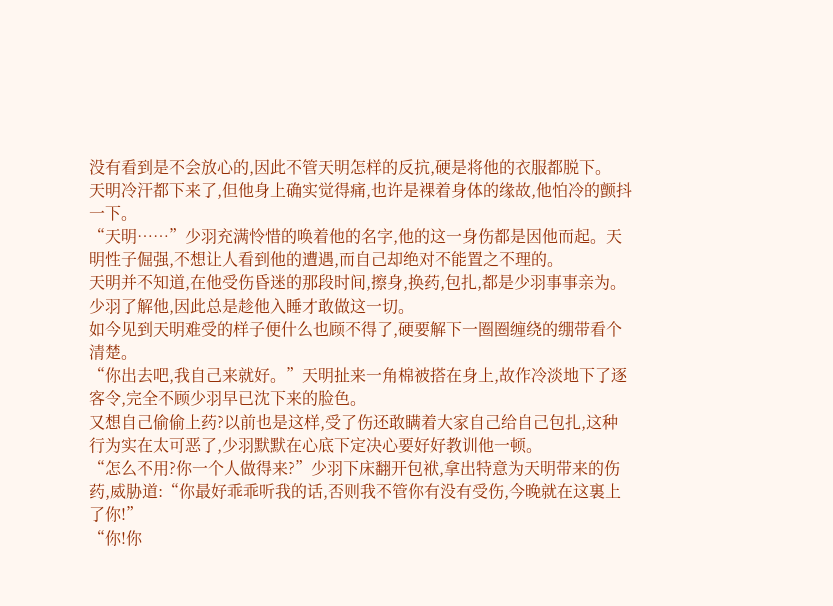没有看到是不会放心的,因此不管天明怎样的反抗,硬是将他的衣服都脱下。
天明冷汗都下来了,但他身上确实觉得痛,也许是裸着身体的缘故,他怕冷的颤抖一下。
“天明……”少羽充满怜惜的唤着他的名字,他的这一身伤都是因他而起。天明性子倔强,不想让人看到他的遭遇,而自己却绝对不能置之不理的。
天明并不知道,在他受伤昏迷的那段时间,擦身,换药,包扎,都是少羽事事亲为。
少羽了解他,因此总是趁他入睡才敢做这一切。
如今见到天明难受的样子便什么也顾不得了,硬要解下一圈圈缠绕的绷带看个清楚。
“你出去吧,我自己来就好。”天明扯来一角棉被搭在身上,故作冷淡地下了逐客令,完全不顾少羽早已沈下来的脸色。
又想自己偷偷上药?以前也是这样,受了伤还敢瞒着大家自己给自己包扎,这种行为实在太可恶了,少羽默默在心底下定决心要好好教训他一顿。
“怎么不用?你一个人做得来?”少羽下床翻开包袱,拿出特意为天明带来的伤药,威胁道:“你最好乖乖听我的话,否则我不管你有没有受伤,今晚就在这裏上了你!”
“你!你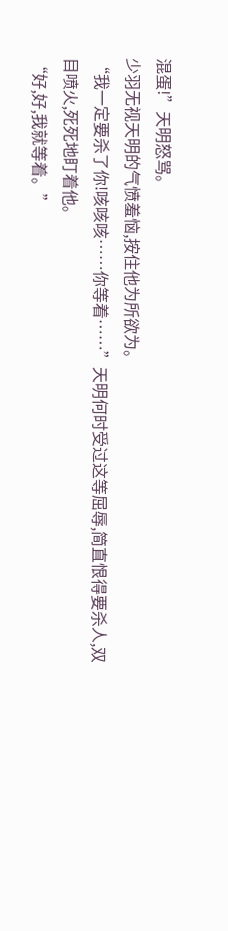混蛋!”天明怒骂。
少羽无视天明的气愤羞恼,按住他为所欲为。
“我一定要杀了你!咳咳咳……你等着……”天明何时受过这等屈辱,简直恨得要杀人,双目喷火,死死地盯着他。
“好,好,我就等着。”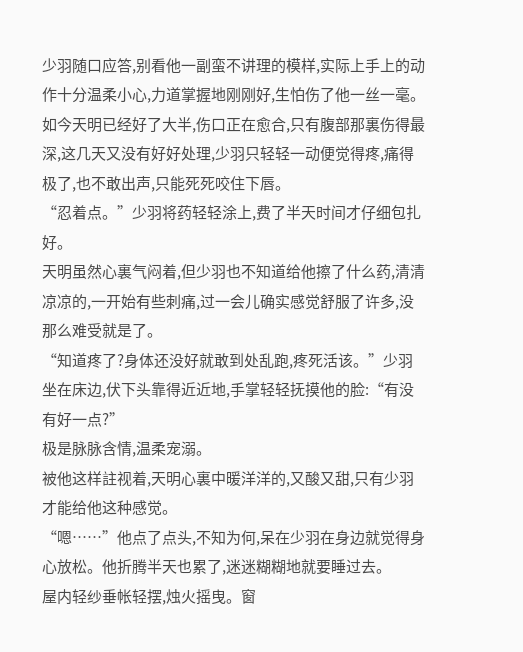少羽随口应答,别看他一副蛮不讲理的模样,实际上手上的动作十分温柔小心,力道掌握地刚刚好,生怕伤了他一丝一毫。
如今天明已经好了大半,伤口正在愈合,只有腹部那裏伤得最深,这几天又没有好好处理,少羽只轻轻一动便觉得疼,痛得极了,也不敢出声,只能死死咬住下唇。
“忍着点。”少羽将药轻轻涂上,费了半天时间才仔细包扎好。
天明虽然心裏气闷着,但少羽也不知道给他擦了什么药,清清凉凉的,一开始有些刺痛,过一会儿确实感觉舒服了许多,没那么难受就是了。
“知道疼了?身体还没好就敢到处乱跑,疼死活该。”少羽坐在床边,伏下头靠得近近地,手掌轻轻抚摸他的脸:“有没有好一点?”
极是脉脉含情,温柔宠溺。
被他这样註视着,天明心裏中暖洋洋的,又酸又甜,只有少羽才能给他这种感觉。
“嗯……”他点了点头,不知为何,呆在少羽在身边就觉得身心放松。他折腾半天也累了,迷迷糊糊地就要睡过去。
屋内轻纱垂帐轻摆,烛火摇曳。窗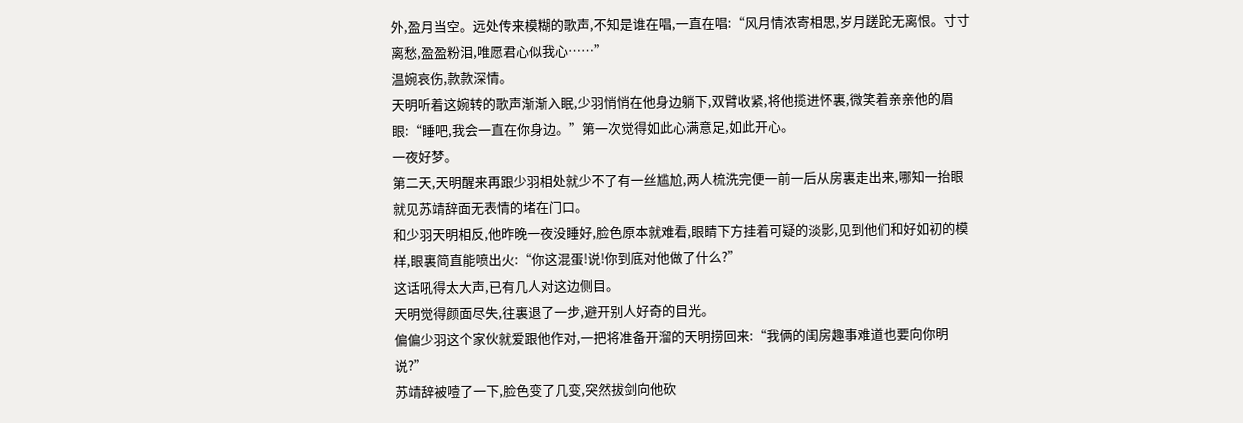外,盈月当空。远处传来模糊的歌声,不知是谁在唱,一直在唱:“风月情浓寄相思,岁月蹉跎无离恨。寸寸离愁,盈盈粉泪,唯愿君心似我心……”
温婉哀伤,款款深情。
天明听着这婉转的歌声渐渐入眠,少羽悄悄在他身边躺下,双臂收紧,将他揽进怀裏,微笑着亲亲他的眉眼:“睡吧,我会一直在你身边。”第一次觉得如此心满意足,如此开心。
一夜好梦。
第二天,天明醒来再跟少羽相处就少不了有一丝尴尬,两人梳洗完便一前一后从房裏走出来,哪知一抬眼就见苏靖辞面无表情的堵在门口。
和少羽天明相反,他昨晚一夜没睡好,脸色原本就难看,眼睛下方挂着可疑的淡影,见到他们和好如初的模样,眼裏简直能喷出火:“你这混蛋!说!你到底对他做了什么?”
这话吼得太大声,已有几人对这边侧目。
天明觉得颜面尽失,往裏退了一步,避开别人好奇的目光。
偏偏少羽这个家伙就爱跟他作对,一把将准备开溜的天明捞回来:“我俩的闺房趣事难道也要向你明说?”
苏靖辞被噎了一下,脸色变了几变,突然拔剑向他砍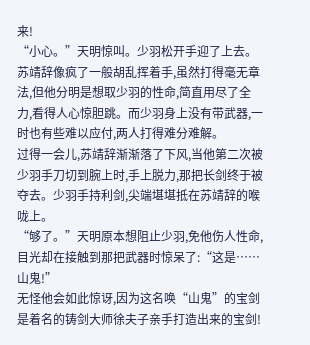来!
“小心。”天明惊叫。少羽松开手迎了上去。苏靖辞像疯了一般胡乱挥着手,虽然打得毫无章法,但他分明是想取少羽的性命,简直用尽了全力,看得人心惊胆跳。而少羽身上没有带武器,一时也有些难以应付,两人打得难分难解。
过得一会儿,苏靖辞渐渐落了下风,当他第二次被少羽手刀切到腕上时,手上脱力,那把长剑终于被夺去。少羽手持利剑,尖端堪堪抵在苏靖辞的喉咙上。
“够了。”天明原本想阻止少羽,免他伤人性命,目光却在接触到那把武器时惊呆了:“这是……山鬼!”
无怪他会如此惊讶,因为这名唤“山鬼”的宝剑是着名的铸剑大师徐夫子亲手打造出来的宝剑!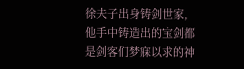徐夫子出身铸剑世家,他手中铸造出的宝剑都是剑客们梦寐以求的神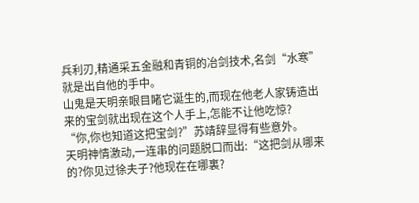兵利刃,精通采五金融和青铜的冶剑技术,名剑“水寒”就是出自他的手中。
山鬼是天明亲眼目睹它诞生的,而现在他老人家铸造出来的宝剑就出现在这个人手上,怎能不让他吃惊?
“你,你也知道这把宝剑?”苏靖辞显得有些意外。
天明神情激动,一连串的问题脱口而出:“这把剑从哪来的?你见过徐夫子?他现在在哪裏?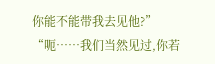你能不能带我去见他?”
“呃……我们当然见过,你若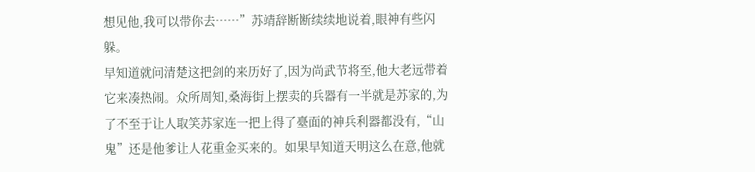想见他,我可以带你去……”苏靖辞断断续续地说着,眼神有些闪躲。
早知道就问清楚这把剑的来历好了,因为尚武节将至,他大老远带着它来凑热闹。众所周知,桑海街上摆卖的兵器有一半就是苏家的,为了不至于让人取笑苏家连一把上得了臺面的神兵利器都没有,“山鬼”还是他爹让人花重金买来的。如果早知道天明这么在意,他就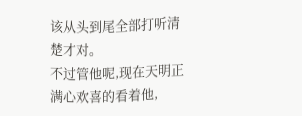该从头到尾全部打听清楚才对。
不过管他呢,现在天明正满心欢喜的看着他,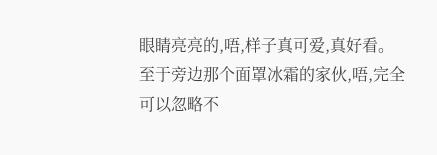眼睛亮亮的,唔,样子真可爱,真好看。
至于旁边那个面罩冰霜的家伙,唔,完全可以忽略不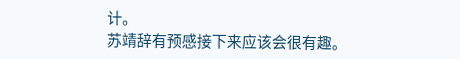计。
苏靖辞有预感接下来应该会很有趣。